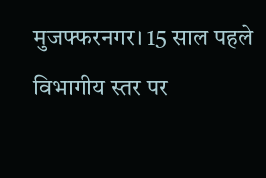मुजफ्फरनगर। 15 साल पहले विभागीय स्तर पर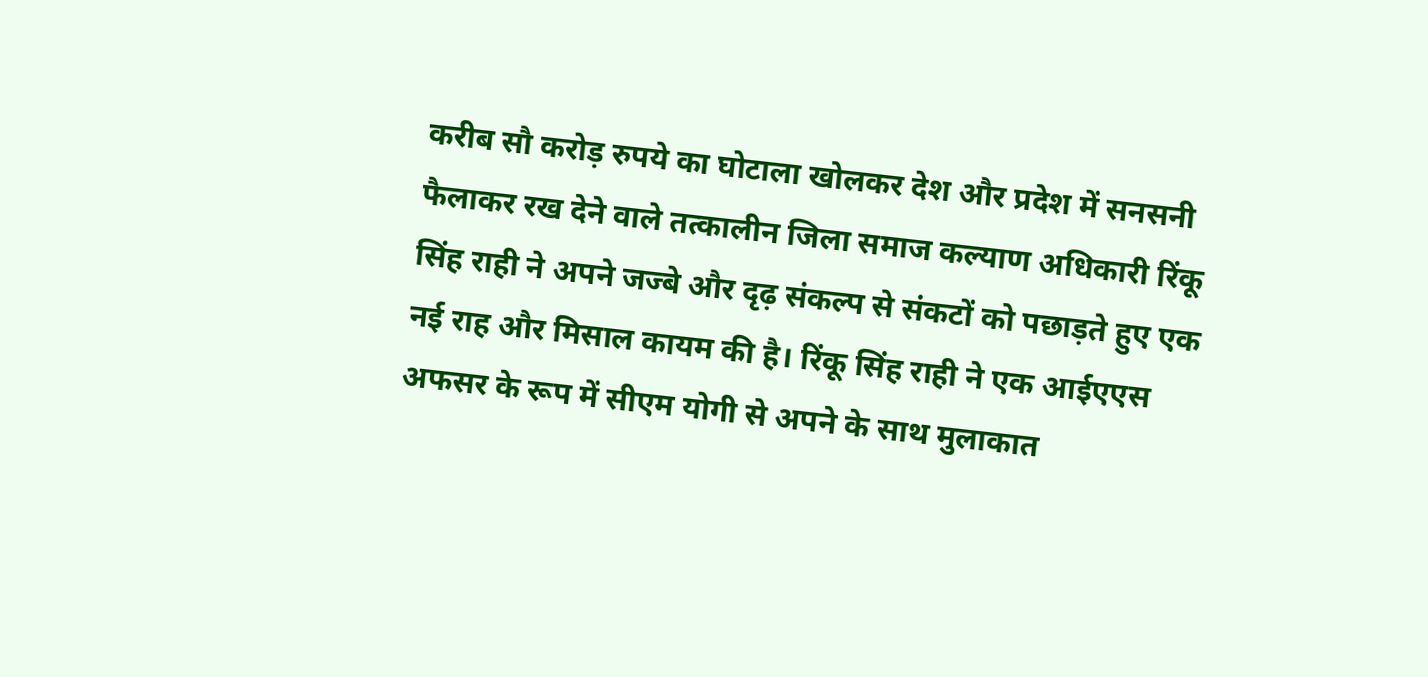करीब सौ करोड़ रुपये का घोटाला खोलकर देश और प्रदेश में सनसनी फैलाकर रख देने वाले तत्कालीन जिला समाज कल्याण अधिकारी रिंकू सिंह राही ने अपने जज्बे और दृढ़ संकल्प से संकटों को पछाड़ते हुए एक नई राह और मिसाल कायम की है। रिंकू सिंह राही ने एक आईएएस अफसर के रूप में सीएम योगी से अपने के साथ मुलाकात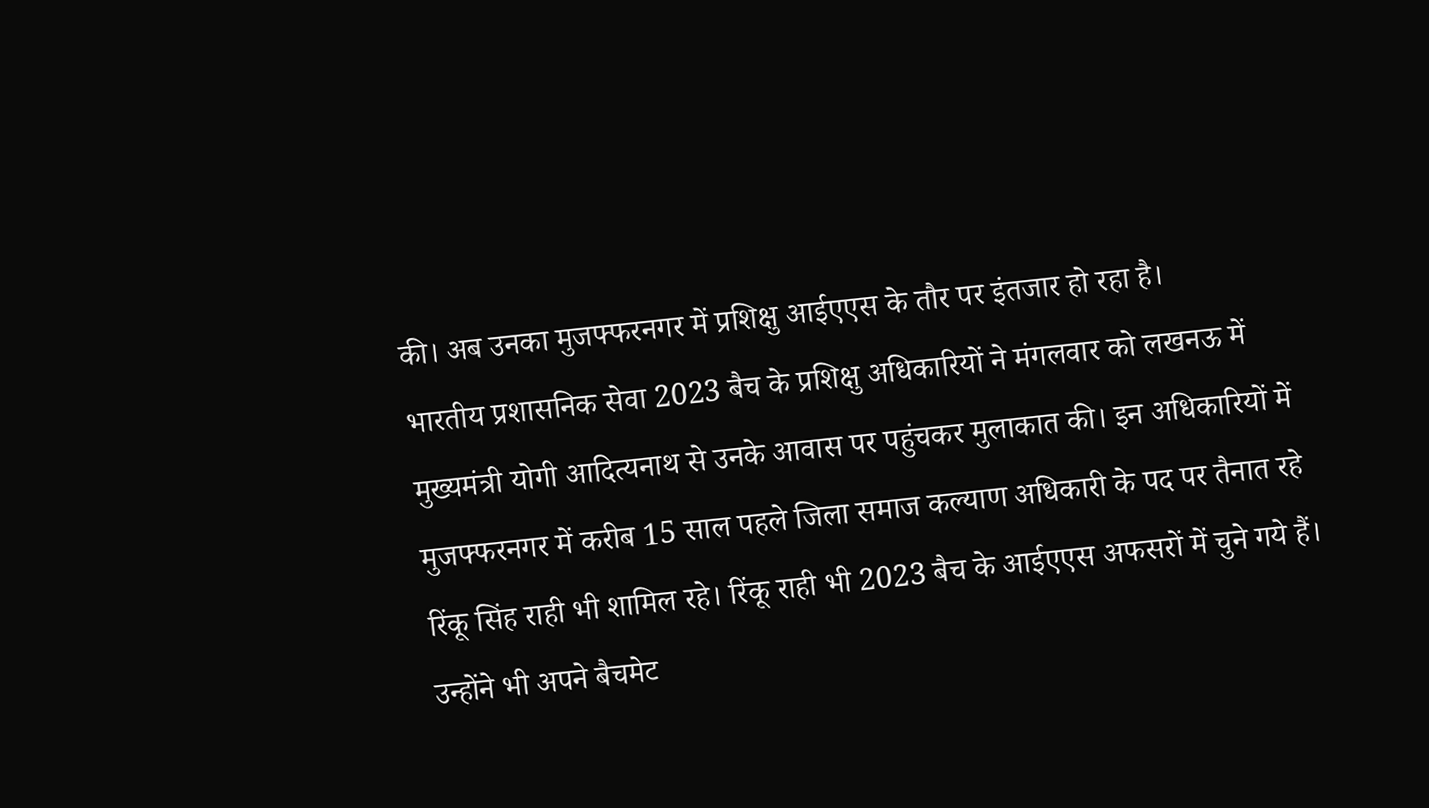की। अब उनका मुजफ्फरनगर में प्रशिक्षु आईएएस के तौर पर इंतजार हो रहा है।
भारतीय प्रशासनिक सेवा 2023 बैच के प्रशिक्षु अधिकारियों ने मंगलवार को लखनऊ में मुख्यमंत्री योगी आदित्यनाथ से उनके आवास पर पहुंचकर मुलाकात की। इन अधिकारियों में मुजफ्फरनगर में करीब 15 साल पहले जिला समाज कल्याण अधिकारी के पद पर तैनात रहे रिंकू सिंह राही भी शामिल रहे। रिंकू राही भी 2023 बैच के आईएएस अफसरों में चुने गये हैं। उन्होंने भी अपने बैचमेट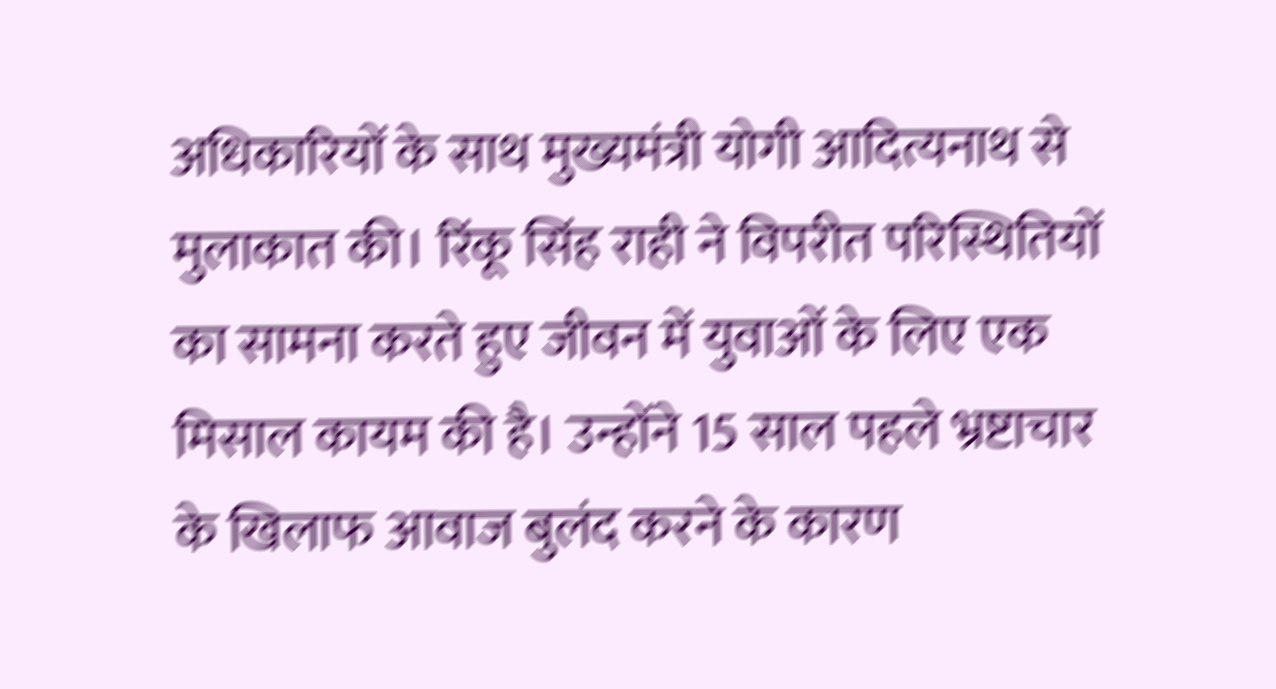अधिकारियों के साथ मुख्यमंत्री योगी आदित्यनाथ से मुलाकात की। रिंकू सिंह राही ने विपरीत परिस्थितियों का सामना करते हुए जीवन में युवाओं के लिए एक मिसाल कायम की है। उन्होंने 15 साल पहले भ्रष्टाचार के खिलाफ आवाज बुलंद करने के कारण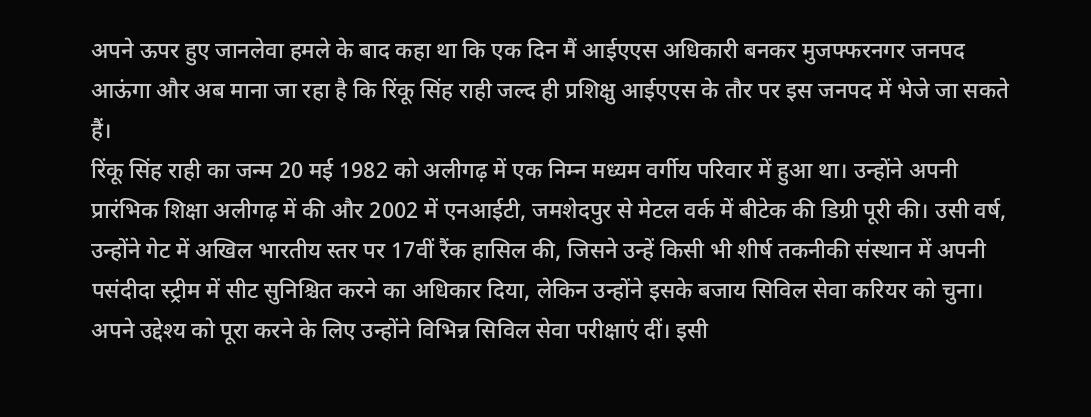अपने ऊपर हुए जानलेवा हमले के बाद कहा था कि एक दिन मैं आईएएस अधिकारी बनकर मुजफ्फरनगर जनपद आऊंगा और अब माना जा रहा है कि रिंकू सिंह राही जल्द ही प्रशिक्षु आईएएस के तौर पर इस जनपद में भेजे जा सकते हैं।
रिंकू सिंह राही का जन्म 20 मई 1982 को अलीगढ़ में एक निम्न मध्यम वर्गीय परिवार में हुआ था। उन्होंने अपनी प्रारंभिक शिक्षा अलीगढ़ में की और 2002 में एनआईटी, जमशेदपुर से मेटल वर्क में बीटेक की डिग्री पूरी की। उसी वर्ष, उन्होंने गेट में अखिल भारतीय स्तर पर 17वीं रैंक हासिल की, जिसने उन्हें किसी भी शीर्ष तकनीकी संस्थान में अपनी पसंदीदा स्ट्रीम में सीट सुनिश्चित करने का अधिकार दिया, लेकिन उन्होंने इसके बजाय सिविल सेवा करियर को चुना। अपने उद्देश्य को पूरा करने के लिए उन्होंने विभिन्न सिविल सेवा परीक्षाएं दीं। इसी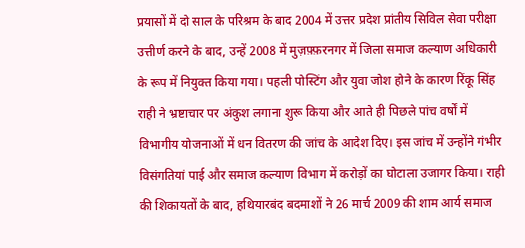प्रयासों में दो साल के परिश्रम के बाद 2004 में उत्तर प्रदेश प्रांतीय सिविल सेवा परीक्षा उत्तीर्ण करने के बाद, उन्हें 2008 में मुज़फ़्फ़रनगर में जिला समाज कल्याण अधिकारी के रूप में नियुक्त किया गया। पहली पोस्टिंग और युवा जोश होने के कारण रिंकू सिंह राही ने भ्रष्टाचार पर अंकुश लगाना शुरू किया और आते ही पिछले पांच वर्षों में विभागीय योजनाओं में धन वितरण की जांच के आदेश दिए। इस जांच में उन्होंने गंभीर विसंगतियां पाई और समाज कल्याण विभाग में करोड़ों का घोटाला उजागर किया। राही की शिकायतों के बाद, हथियारबंद बदमाशों ने 26 मार्च 2009 की शाम आर्य समाज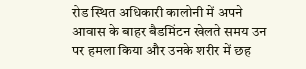रोड स्थित अधिकारी कालोनी में अपने आवास के बाहर बैडमिंटन खेलते समय उन पर हमला किया और उनके शरीर में छह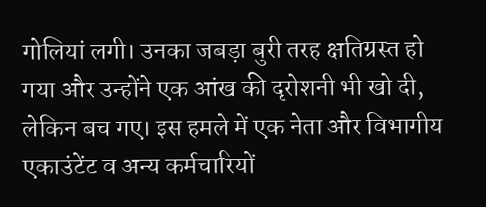गोलियां लगी। उनका जबड़ा बुरी तरह क्षतिग्रस्त हो गया और उन्होंने एक आंख की दृरोशनी भी खो दी, लेकिन बच गए। इस हमले में एक नेता और विभागीय एकाउंटेंट व अन्य कर्मचारियों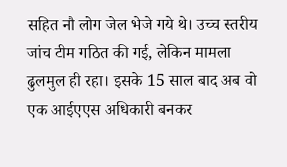सहित नौ लोग जेल भेजे गये थे। उच्च स्तरीय जांच टीम गठित की गई, लेकिन मामला ढुलमुल ही रहा। इसके 15 साल बाद अब वो एक आईएएस अधिकारी बनकर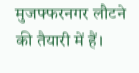मुजफ्फरनगर लौटने की तैयारी में हैं।